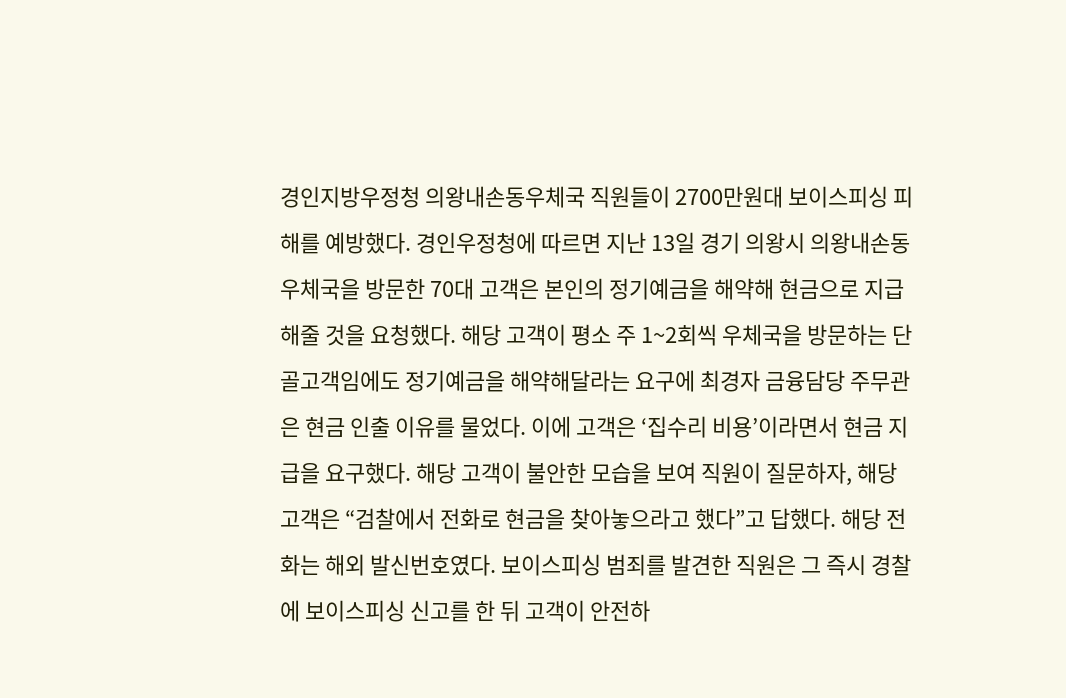경인지방우정청 의왕내손동우체국 직원들이 2700만원대 보이스피싱 피해를 예방했다. 경인우정청에 따르면 지난 13일 경기 의왕시 의왕내손동우체국을 방문한 70대 고객은 본인의 정기예금을 해약해 현금으로 지급해줄 것을 요청했다. 해당 고객이 평소 주 1~2회씩 우체국을 방문하는 단골고객임에도 정기예금을 해약해달라는 요구에 최경자 금융담당 주무관은 현금 인출 이유를 물었다. 이에 고객은 ‘집수리 비용’이라면서 현금 지급을 요구했다. 해당 고객이 불안한 모습을 보여 직원이 질문하자, 해당 고객은 “검찰에서 전화로 현금을 찾아놓으라고 했다”고 답했다. 해당 전화는 해외 발신번호였다. 보이스피싱 범죄를 발견한 직원은 그 즉시 경찰에 보이스피싱 신고를 한 뒤 고객이 안전하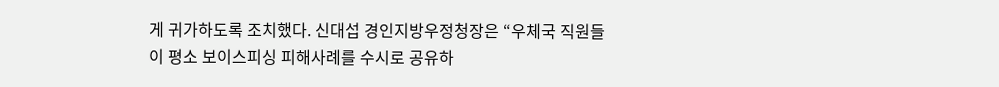게 귀가하도록 조치했다. 신대섭 경인지방우정청장은 “우체국 직원들이 평소 보이스피싱 피해사례를 수시로 공유하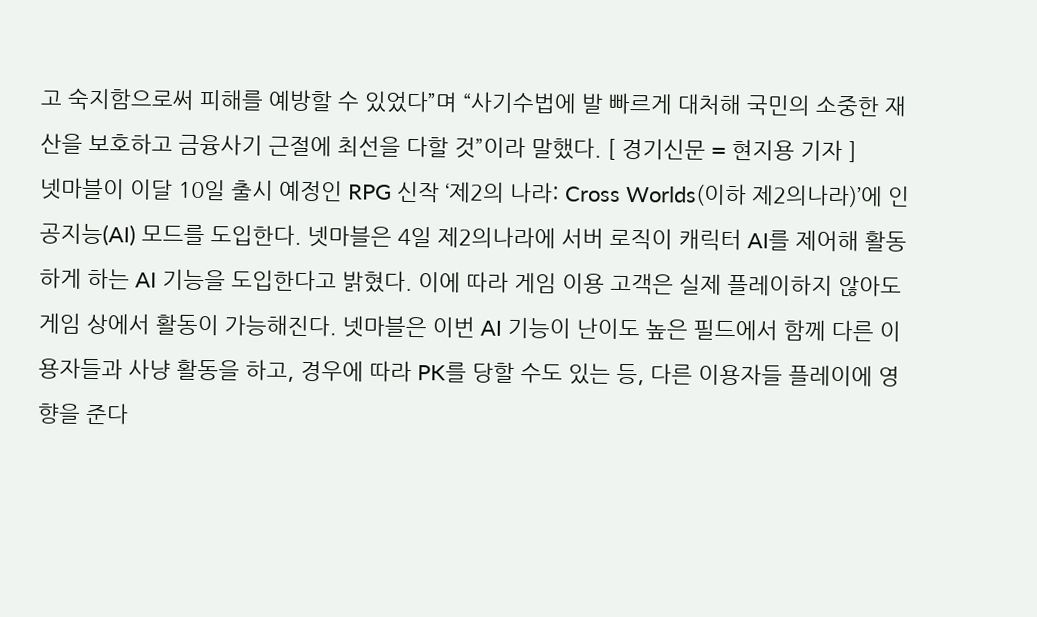고 숙지함으로써 피해를 예방할 수 있었다”며 “사기수법에 발 빠르게 대처해 국민의 소중한 재산을 보호하고 금융사기 근절에 최선을 다할 것”이라 말했다. [ 경기신문 = 현지용 기자 ]
넷마블이 이달 10일 출시 예정인 RPG 신작 ‘제2의 나라: Cross Worlds(이하 제2의나라)’에 인공지능(AI) 모드를 도입한다. 넷마블은 4일 제2의나라에 서버 로직이 캐릭터 AI를 제어해 활동하게 하는 AI 기능을 도입한다고 밝혔다. 이에 따라 게임 이용 고객은 실제 플레이하지 않아도 게임 상에서 활동이 가능해진다. 넷마블은 이번 AI 기능이 난이도 높은 필드에서 함께 다른 이용자들과 사냥 활동을 하고, 경우에 따라 PK를 당할 수도 있는 등, 다른 이용자들 플레이에 영향을 준다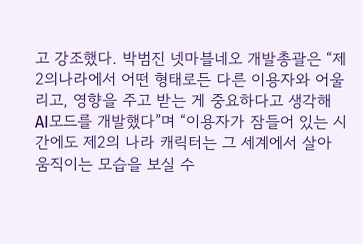고 강조했다. 박범진 넷마블네오 개발총괄은 “제2의나라에서 어떤 형태로든 다른 이용자와 어울리고, 영향을 주고 받는 게 중요하다고 생각해 AI모드를 개발했다”며 “이용자가 잠들어 있는 시간에도 제2의 나라 캐릭터는 그 세계에서 살아 움직이는 모습을 보실 수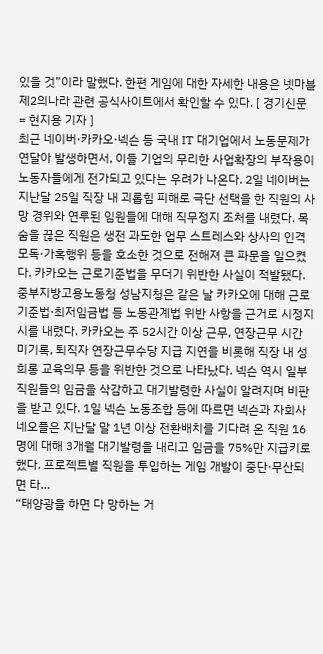있을 것”이라 말했다. 한편 게임에 대한 자세한 내용은 넷마블 제2의나라 관련 공식사이트에서 확인할 수 있다. [ 경기신문 = 현지용 기자 ]
최근 네이버·카카오·넥슨 등 국내 IT 대기업에서 노동문제가 연달아 발생하면서, 이들 기업의 무리한 사업확장의 부작용이 노동자들에게 전가되고 있다는 우려가 나온다. 2일 네이버는 지난달 25일 직장 내 괴롭힘 피해로 극단 선택을 한 직원의 사망 경위와 연루된 임원들에 대해 직무정지 조처를 내렸다. 목숨을 끊은 직원은 생전 과도한 업무 스트레스와 상사의 인격모독·가혹행위 등을 호소한 것으로 전해져 큰 파문을 일으켰다. 카카오는 근로기준법을 무더기 위반한 사실이 적발됐다. 중부지방고용노동청 성남지청은 같은 날 카카오에 대해 근로기준법·최저임금법 등 노동관계법 위반 사항을 근거로 시정지시를 내렸다. 카카오는 주 52시간 이상 근무, 연장근무 시간 미기록, 퇴직자 연장근무수당 지급 지연을 비롯해 직장 내 성희롱 교육의무 등을 위반한 것으로 나타났다. 넥슨 역시 일부 직원들의 임금을 삭감하고 대기발령한 사실이 알려지며 비판을 받고 있다. 1일 넥슨 노동조합 등에 따르면 넥슨과 자회사 네오플은 지난달 말 1년 이상 전환배치를 기다려 온 직원 16명에 대해 3개월 대기발령을 내리고 임금을 75%만 지급키로 했다. 프로젝트별 직원을 투입하는 게임 개발이 중단·무산되면 타…
“태양광을 하면 다 망하는 거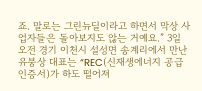죠. 말로는 그린뉴딜이라고 하면서 막상 사업자들은 돌아보지도 않는 거예요.” 3일 오전 경기 이천시 설성면 송계리에서 만난 유붕상 대표는 “REC(신재생에너지 공급인증서)가 하도 떨어져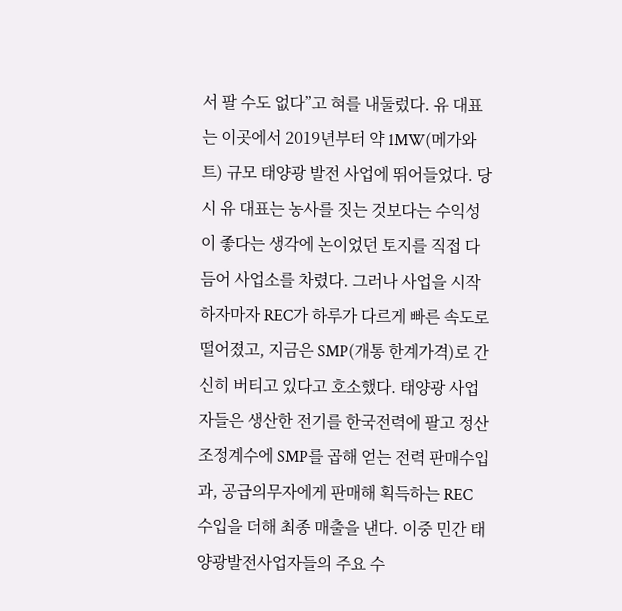서 팔 수도 없다”고 혀를 내둘렀다. 유 대표는 이곳에서 2019년부터 약 1MW(메가와트) 규모 태양광 발전 사업에 뛰어들었다. 당시 유 대표는 농사를 짓는 것보다는 수익성이 좋다는 생각에 논이었던 토지를 직접 다듬어 사업소를 차렸다. 그러나 사업을 시작하자마자 REC가 하루가 다르게 빠른 속도로 떨어졌고, 지금은 SMP(개통 한계가격)로 간신히 버티고 있다고 호소했다. 태양광 사업자들은 생산한 전기를 한국전력에 팔고 정산조정계수에 SMP를 곱해 얻는 전력 판매수입과, 공급의무자에게 판매해 획득하는 REC 수입을 더해 최종 매출을 낸다. 이중 민간 태양광발전사업자들의 주요 수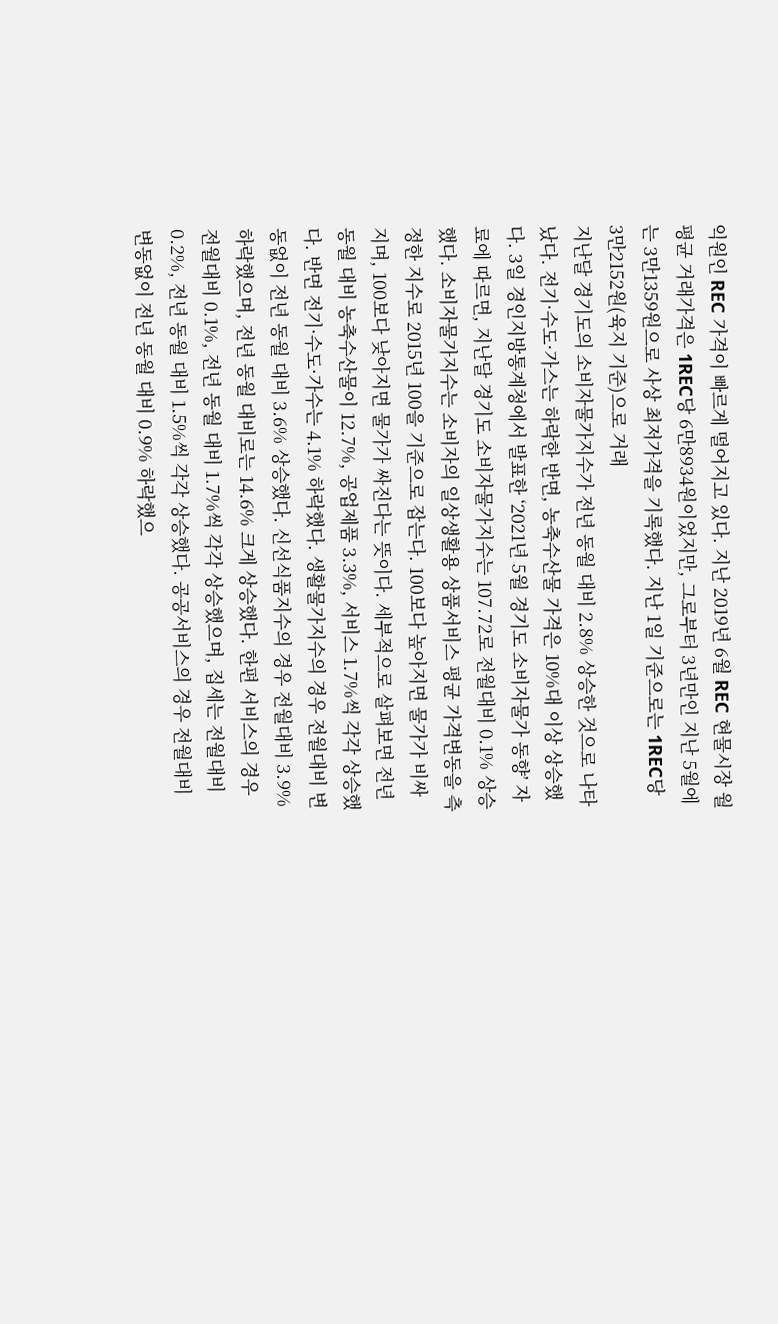익원인 REC 가격이 빠르게 떨어지고 있다. 지난 2019년 6월 REC 현물시장 월평균 거래가격은 1REC당 6만8934원이었지만, 그로부터 3년만인 지난 5월에는 3만1359원으로 사상 최저가격을 기록했다. 지난 1일 기준으로는 1REC당 3만2152원(육지 기준)으로 거래
지난달 경기도의 소비자물가지수가 전년 동월 대비 2.8% 상승한 것으로 나타났다. 전기·수도·가스는 하락한 반면, 농축수산물 가격은 10%대 이상 상승했다. 3일 경인지방통계청에서 발표한 ‘2021년 5월 경기도 소비자물가 동향’ 자료에 따르면, 지난달 경기도 소비자물가지수는 107.72로 전월대비 0.1% 상승했다. 소비자물가지수는 소비자의 일상생활용 상품서비스 평균 가격변동을 측정한 지수로 2015년 100을 기준으로 잡는다. 100보다 높아지면 물가가 비싸지며, 100보다 낮아지면 물가가 싸진다는 뜻이다. 세부적으로 살펴보면 전년 동월 대비 농축수산물이 12.7%, 공업제품 3.3%, 서비스 1.7%씩 각각 상승했다. 반면 전기·수도·가수는 4.1% 하락했다. 생활물가지수의 경우 전월대비 변동없이 전년 동월 대비 3.6% 상승했다. 신선식품지수의 경우 전월대비 3.9% 하락했으며, 전년 동월 대비로는 14.6% 크게 상승했다. 한편 서비스의 경우 전월대비 0.1%, 전년 동월 대비 1.7%씩 각각 상승했으며, 집세는 전월대비 0.2%, 전년 동월 대비 1.5%씩 각각 상승했다. 공공서비스의 경우 전월대비 변동없이 전년 동월 대비 0.9% 하락했으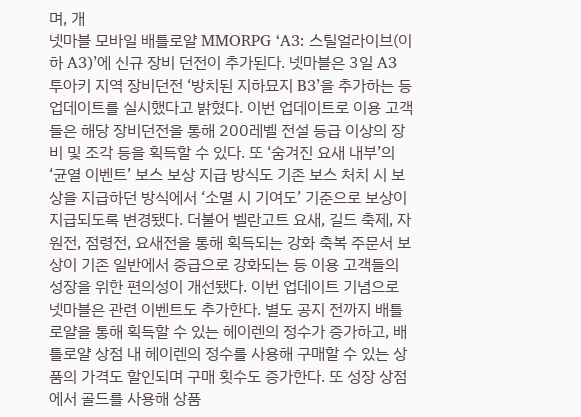며, 개
넷마블 모바일 배틀로얄 MMORPG ‘A3: 스틸얼라이브(이하 A3)’에 신규 장비 던전이 추가된다. 넷마블은 3일 A3 투아키 지역 장비던전 ‘방치된 지하묘지 B3’을 추가하는 등 업데이트를 실시했다고 밝혔다. 이번 업데이트로 이용 고객들은 해당 장비던전을 통해 200레벨 전설 등급 이상의 장비 및 조각 등을 획득할 수 있다. 또 ‘숨겨진 요새 내부’의 ‘균열 이벤트’ 보스 보상 지급 방식도 기존 보스 처치 시 보상을 지급하던 방식에서 ‘소멸 시 기여도’ 기준으로 보상이 지급되도록 변경됐다. 더불어 벨란고트 요새, 길드 축제, 자원전, 점령전, 요새전을 통해 획득되는 강화 축복 주문서 보상이 기존 일반에서 중급으로 강화되는 등 이용 고객들의 성장을 위한 편의성이 개선됐다. 이번 업데이트 기념으로 넷마블은 관련 이벤트도 추가한다. 별도 공지 전까지 배틀로얄을 통해 획득할 수 있는 헤이렌의 정수가 증가하고, 배틀로얄 상점 내 헤이렌의 정수를 사용해 구매할 수 있는 상품의 가격도 할인되며 구매 횟수도 증가한다. 또 성장 상점에서 골드를 사용해 상품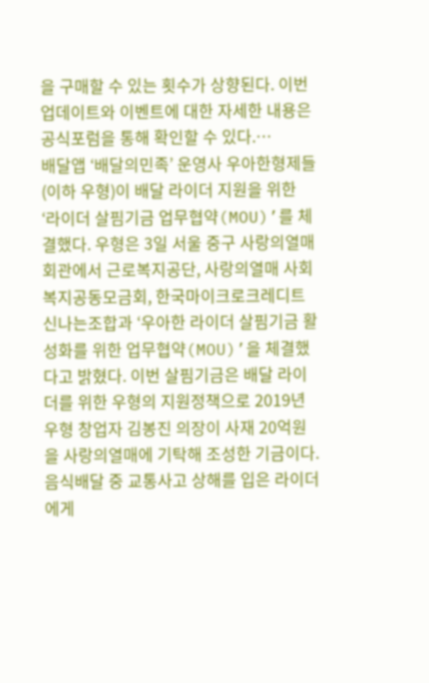을 구매할 수 있는 횟수가 상향된다. 이번 업데이트와 이벤트에 대한 자세한 내용은 공식포럼을 통해 확인할 수 있다.…
배달앱 ‘배달의민족’ 운영사 우아한형제들(이하 우형)이 배달 라이더 지원을 위한 ‘라이더 살핌기금 업무협약(MOU)’를 체결했다. 우형은 3일 서울 중구 사랑의열매 회관에서 근로복지공단, 사랑의열매 사회복지공동모금회, 한국마이크로크레디트 신나는조합과 ‘우아한 라이더 살핌기금 활성화를 위한 업무협약(MOU)’을 체결했다고 밝혔다. 이번 살핌기금은 배달 라이더를 위한 우형의 지원정책으로 2019년 우형 창업자 김봉진 의장이 사재 20억원을 사랑의열매에 기탁해 조성한 기금이다. 음식배달 중 교통사고 상해를 입은 라이더에게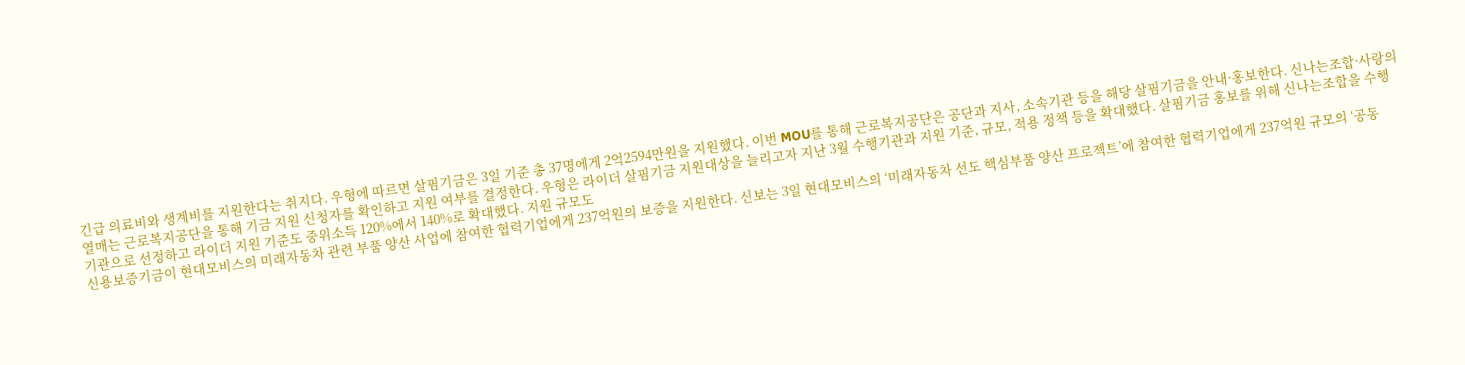긴급 의료비와 생계비를 지원한다는 취지다. 우형에 따르면 살핌기금은 3일 기준 총 37명에게 2억2594만원을 지원했다. 이번 MOU를 통해 근로복지공단은 공단과 지사, 소속기관 등을 해당 살핌기금을 안내·홍보한다. 신나는조합·사랑의열매는 근로복지공단을 통해 기금 지원 신청자를 확인하고 지원 여부를 결정한다. 우형은 라이더 살핌기금 지원대상을 늘리고자 지난 3월 수행기관과 지원 기준, 규모, 적용 정책 등을 확대했다. 살핌기금 홍보를 위해 신나는조합을 수행기관으로 선정하고 라이더 지원 기준도 중위소득 120%에서 140%로 확대했다. 지원 규모도
신용보증기금이 현대모비스의 미래자동차 관련 부품 양산 사업에 참여한 협력기업에게 237억원의 보증을 지원한다. 신보는 3일 현대모비스의 ‘미래자동차 선도 핵심부품 양산 프로젝트’에 참여한 협력기업에게 237억원 규모의 ‘공동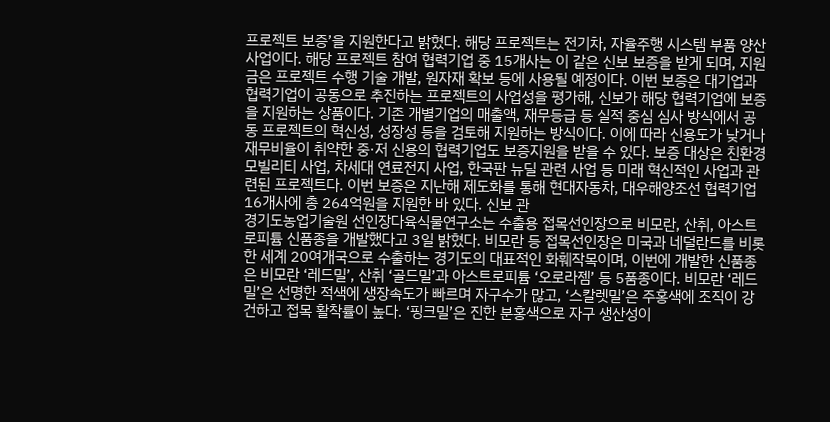프로젝트 보증’을 지원한다고 밝혔다. 해당 프로젝트는 전기차, 자율주행 시스템 부품 양산 사업이다. 해당 프로젝트 참여 협력기업 중 15개사는 이 같은 신보 보증을 받게 되며, 지원금은 프로젝트 수행 기술 개발, 원자재 확보 등에 사용될 예정이다. 이번 보증은 대기업과 협력기업이 공동으로 추진하는 프로젝트의 사업성을 평가해, 신보가 해당 협력기업에 보증을 지원하는 상품이다. 기존 개별기업의 매출액, 재무등급 등 실적 중심 심사 방식에서 공동 프로젝트의 혁신성, 성장성 등을 검토해 지원하는 방식이다. 이에 따라 신용도가 낮거나 재무비율이 취약한 중·저 신용의 협력기업도 보증지원을 받을 수 있다. 보증 대상은 친환경 모빌리티 사업, 차세대 연료전지 사업, 한국판 뉴딜 관련 사업 등 미래 혁신적인 사업과 관련된 프로젝트다. 이번 보증은 지난해 제도화를 통해 현대자동차, 대우해양조선 협력기업 16개사에 총 264억원을 지원한 바 있다. 신보 관
경기도농업기술원 선인장다육식물연구소는 수출용 접목선인장으로 비모란, 산취, 아스트로피튬 신품종을 개발했다고 3일 밝혔다. 비모란 등 접목선인장은 미국과 네덜란드를 비롯한 세계 20여개국으로 수출하는 경기도의 대표적인 화훼작목이며, 이번에 개발한 신품종은 비모란 ‘레드밀’, 산취 ‘골드밀’과 아스트로피튬 ‘오로라젬’ 등 5품종이다. 비모란 ‘레드밀’은 선명한 적색에 생장속도가 빠르며 자구수가 많고, ‘스칼렛밀’은 주홍색에 조직이 강건하고 접목 활착률이 높다. ‘핑크밀’은 진한 분홍색으로 자구 생산성이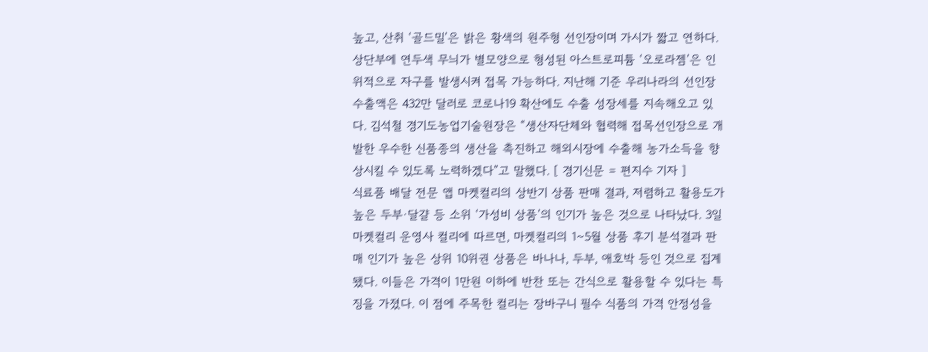높고, 산취 ‘골드밀’은 밝은 황색의 원주형 선인장이며 가시가 짧고 연하다. 상단부에 연두색 무늬가 별모양으로 형성된 아스트로피튬 ‘오로라젬’은 인위적으로 자구를 발생시켜 접목 가능하다. 지난해 기준 우리나라의 선인장 수출액은 432만 달러로 코로나19 확산에도 수출 성장세를 지속해오고 있다. 김석철 경기도농업기술원장은 “생산자단체와 협력해 접목선인장으로 개발한 우수한 신품종의 생산을 촉진하고 해외시장에 수출해 농가소득을 향상시킬 수 있도록 노력하겠다”고 말했다. [ 경기신문 = 편지수 기자 ]
식료품 배달 전문 앱 마켓컬리의 상반기 상품 판매 결과, 저렴하고 활용도가 높은 두부·달걀 등 소위 ‘가성비 상품’의 인기가 높은 것으로 나타났다. 3일 마켓컬리 운영사 컬리에 따르면, 마켓컬리의 1~5월 상품 후기 분석결과 판매 인기가 높은 상위 10위권 상품은 바나나, 두부, 애호박 등인 것으로 집계됐다. 이들은 가격이 1만원 이하에 반찬 또는 간식으로 활용할 수 있다는 특징을 가졌다. 이 점에 주목한 컬리는 장바구니 필수 식품의 가격 안정성을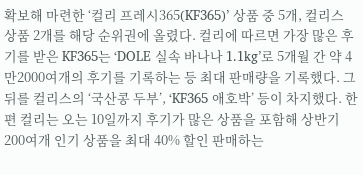확보해 마련한 ‘컬리 프레시365(KF365)’ 상품 중 5개, 컬리스 상품 2개를 해당 순위권에 올렸다. 컬리에 따르면 가장 많은 후기를 받은 KF365는 ‘DOLE 실속 바나나 1.1kg’로 5개월 간 약 4만2000여개의 후기를 기록하는 등 최대 판매량을 기록했다. 그 뒤를 컬리스의 ‘국산콩 두부’, ‘KF365 애호박’ 등이 차지했다. 한편 컬리는 오는 10일까지 후기가 많은 상품을 포함해 상반기 200여개 인기 상품을 최대 40% 할인 판매하는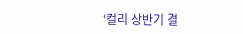‘컬리 상반기 결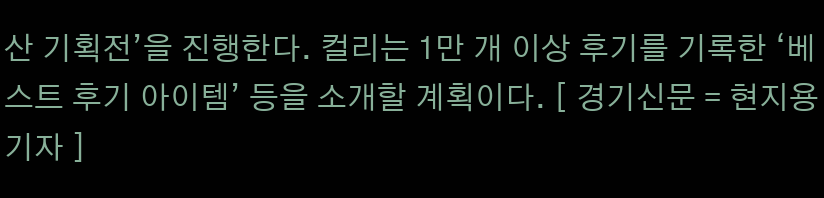산 기획전’을 진행한다. 컬리는 1만 개 이상 후기를 기록한 ‘베스트 후기 아이템’ 등을 소개할 계획이다. [ 경기신문 = 현지용 기자 ]